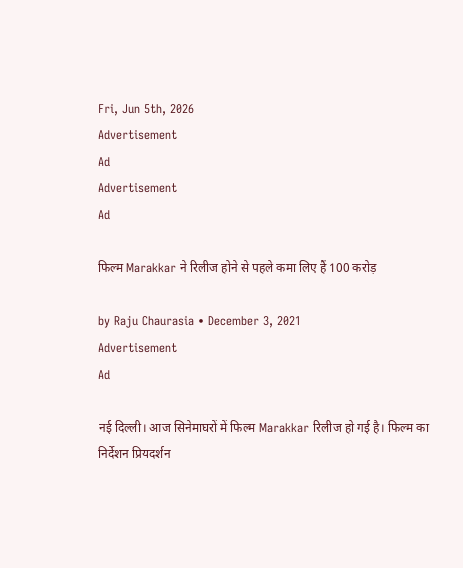Fri, Jun 5th, 2026
Advertisement
Ad
Advertisement
Ad

फिल्म Marakkar ने रिलीज होने से पहले कमा लिए हैं 100 करोड़

by Raju Chaurasia • December 3, 2021
Advertisement
Ad

नई दिल्ली। आज सिनेमाघरों में फिल्म Marakkar रिलीज हो गई है। फिल्म का निर्देशन प्रियदर्शन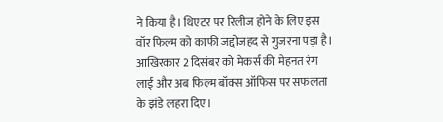ने किया है। थिएटर पर रिलीज होने के लिए इस वॉर फिल्म को काफी जद्दोजहद से गुजरना पड़ा है। आखिरकार 2 दिसंबर को मेकर्स की मेहनत रंग लाई और अब फिल्म बॉक्स ऑफिस पर सफलता के झंडे लहरा दिए।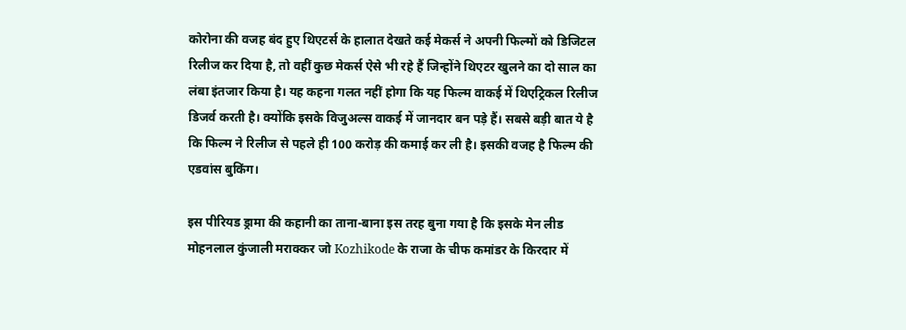कोरोना की वजह बंद हुए थिएटर्स के हालात देखते कई मेकर्स ने अपनी फिल्मों को डिजिटल रिलीज कर दिया है, तो वहीं कुछ मेकर्स ऐसे भी रहे हैं जिन्होंने थिएटर खुलने का दो साल का लंबा इंतजार किया है। यह कहना गलत नहीं होगा कि यह फिल्म वाकई में थिएट्रिकल रिलीज डिजर्व करती है। क्योंकि इसके विजुअल्स वाकई में जानदार बन पड़े हैं। सबसे बड़ी बात ये है कि फिल्म ने रिलीज से पहले ही 100 करोड़ की कमाई कर ली है। इसकी वजह है फिल्म की एडवांस बुकिंग।

इस पीरियड ड्रामा की कहानी का ताना-बाना इस तरह बुना गया है कि इसके मेन लीड मोहनलाल कुंजाली मराक्कर जो Kozhikode के राजा के चीफ कमांडर के किरदार में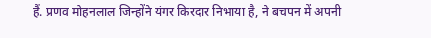हैं. प्रणव मोहनलाल जिन्होंने यंगर किरदार निभाया है, ने बचपन में अपनी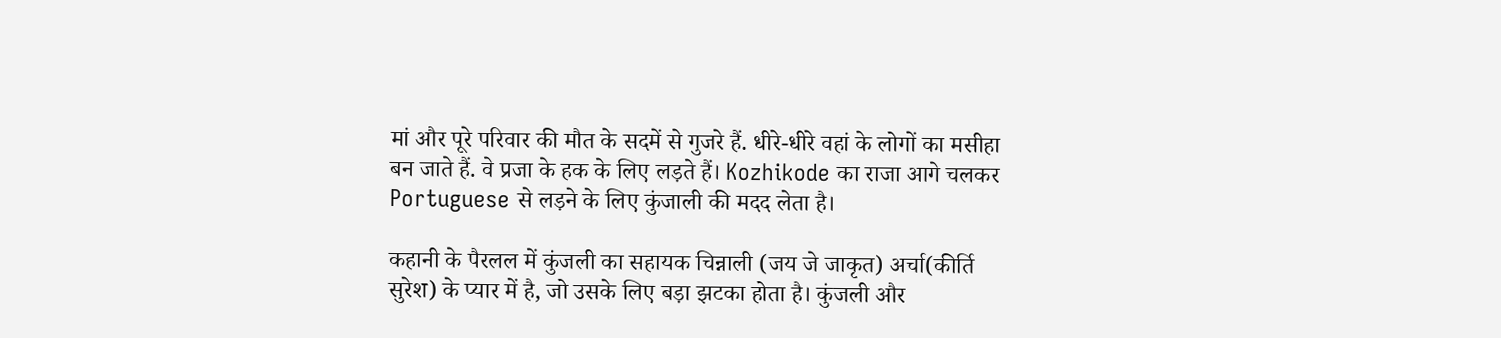मां और पूरे परिवार की मौत के सदमें से गुजरे हैं. धीरे-धीरे वहां के लोगों का मसीहा बन जाते हैं. वे प्रजा के हक के लिए लड़ते हैं। Kozhikode का राजा आगे चलकर Portuguese से लड़ने के लिए कुंजाली की मदद लेता है।

कहानी के पैरलल में कुंजली का सहायक चिन्नाली (जय जे जाकृत) अर्चा(कीर्ति सुरेश) के प्यार में है, जो उसके लिए बड़ा झटका होता है। कुंजली और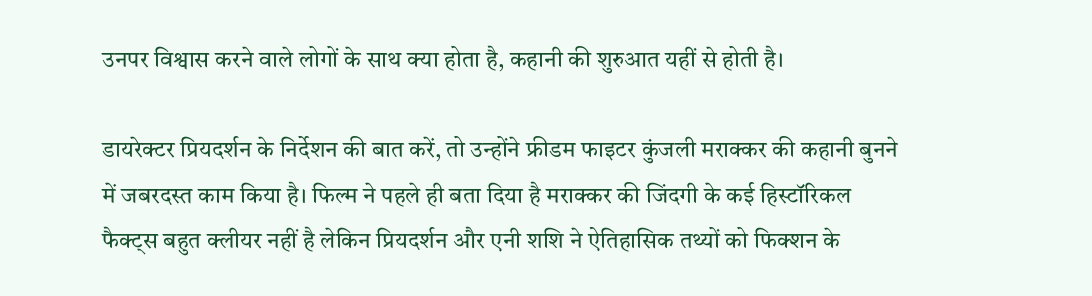उनपर विश्वास करने वाले लोगों के साथ क्या होता है, कहानी की शुरुआत यहीं से होती है।

डायरेक्टर प्रियदर्शन के निर्देशन की बात करें, तो उन्होंने फ्रीडम फाइटर कुंजली मराक्कर की कहानी बुनने में जबरदस्त काम किया है। फिल्म ने पहले ही बता दिया है मराक्कर की जिंदगी के कई हिस्टॉरिकल फैक्ट्स बहुत क्लीयर नहीं है लेकिन प्रियदर्शन और एनी शशि ने ऐतिहासिक तथ्यों को फिक्शन के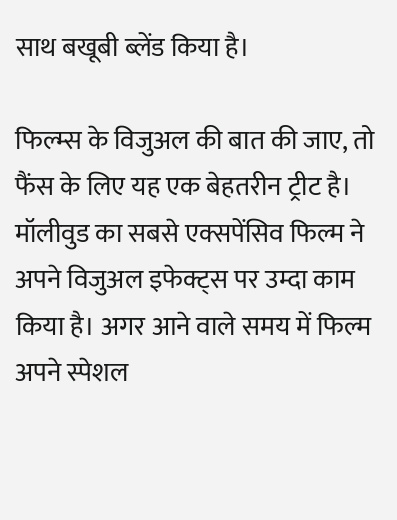साथ बखूबी ब्लेंड किया है।

फिल्म्स के विजुअल की बात की जाए, तो फैंस के लिए यह एक बेहतरीन ट्रीट है। मॉलीवुड का सबसे एक्सपेंसिव फिल्म ने अपने विजुअल इफेक्ट्स पर उम्दा काम किया है। अगर आने वाले समय में फिल्म अपने स्पेशल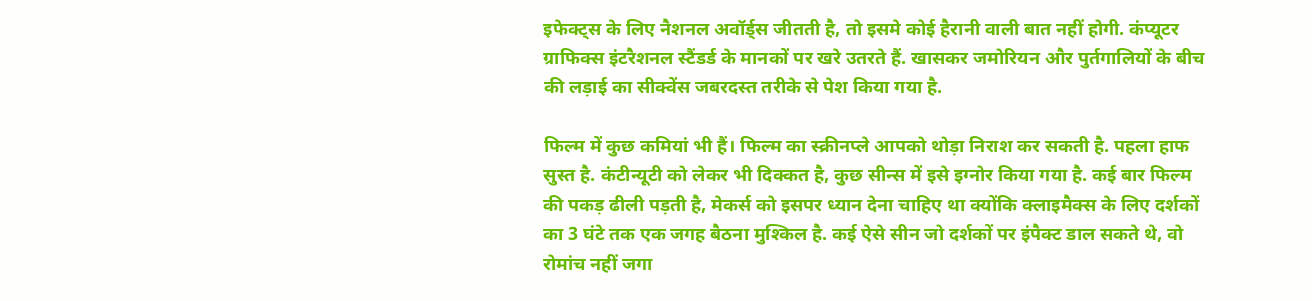इफेक्ट्स के लिए नैशनल अवॉर्ड्स जीतती है, तो इसमे कोई हैरानी वाली बात नहीं होगी. कंप्यूटर ग्राफिक्स इंटरैशनल स्टैंडर्ड के मानकों पर खरे उतरते हैं. खासकर जमोरियन और पुर्तगालियों के बीच की लड़ाई का सीक्वेंस जबरदस्त तरीके से पेश किया गया है.

फिल्म में कुछ कमियां भी हैं। फिल्म का स्क्रीनप्ले आपको थोड़ा निराश कर सकती है. पहला हाफ सुस्त है. कंटीन्यूटी को लेकर भी दिक्कत है, कुछ सीन्स में इसे इग्नोर किया गया है. कई बार फिल्म की पकड़ ढीली पड़ती है, मेकर्स को इसपर ध्यान देना चाहिए था क्योंकि क्लाइमैक्स के लिए दर्शकों का 3 घंटे तक एक जगह बैठना मुश्किल है. कई ऐसे सीन जो दर्शकों पर इंपैक्ट डाल सकते थे, वो रोमांच नहीं जगा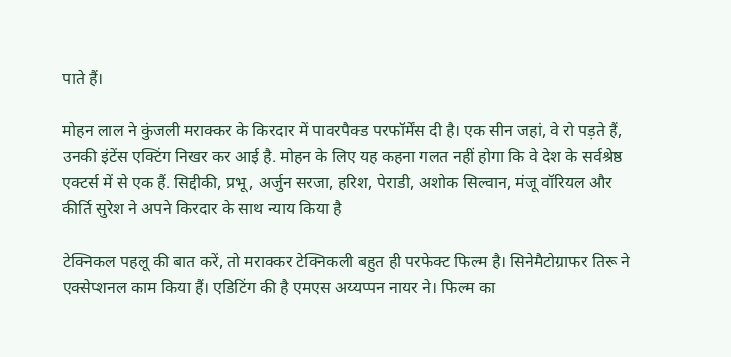पाते हैं।

मोहन लाल ने कुंजली मराक्कर के किरदार में पावरपैक्ड परफॉर्मेंस दी है। एक सीन जहां, वे रो पड़ते हैं, उनकी इंटेंस एक्टिंग निखर कर आई है. मोहन के लिए यह कहना गलत नहीं होगा कि वे देश के सर्वश्रेष्ठ एक्टर्स में से एक हैं. सिद्दीकी, प्रभू, अर्जुन सरजा, हरिश, पेराडी, अशोक सिल्वान, मंजू वॉरियल और कीर्ति सुरेश ने अपने किरदार के साथ न्याय किया है

टेक्निकल पहलू की बात करें, तो मराक्कर टेक्निकली बहुत ही परफेक्ट फिल्म है। सिनेमैटोग्राफर तिरू ने एक्सेप्शनल काम किया हैं। एडिटिंग की है एमएस अय्यप्पन नायर ने। फिल्म का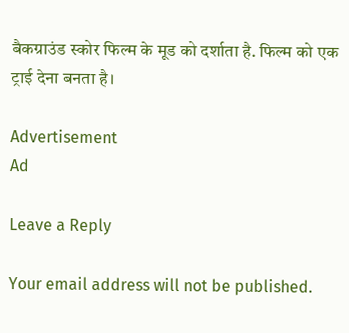बैकग्राउंड स्कोर फिल्म के मूड को दर्शाता है. फिल्म को एक ट्राई देना बनता है।

Advertisement
Ad

Leave a Reply

Your email address will not be published.